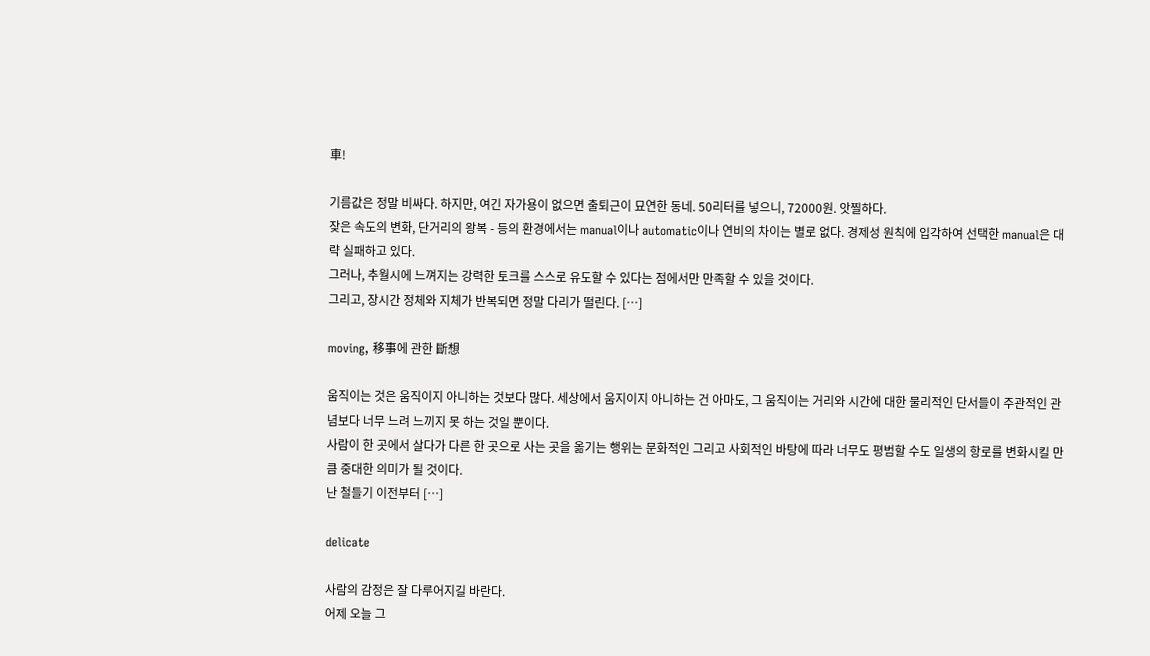車!

기름값은 정말 비싸다. 하지만, 여긴 자가용이 없으면 출퇴근이 묘연한 동네. 50리터를 넣으니, 72000원. 앗찔하다.
잦은 속도의 변화, 단거리의 왕복 - 등의 환경에서는 manual이나 automatic이나 연비의 차이는 별로 없다. 경제성 원칙에 입각하여 선택한 manual은 대략 실패하고 있다.
그러나, 추월시에 느껴지는 강력한 토크를 스스로 유도할 수 있다는 점에서만 만족할 수 있을 것이다.
그리고, 장시간 정체와 지체가 반복되면 정말 다리가 떨린다. […]

moving, 移事에 관한 斷想

움직이는 것은 움직이지 아니하는 것보다 많다. 세상에서 움지이지 아니하는 건 아마도, 그 움직이는 거리와 시간에 대한 물리적인 단서들이 주관적인 관념보다 너무 느려 느끼지 못 하는 것일 뿐이다.
사람이 한 곳에서 살다가 다른 한 곳으로 사는 곳을 옮기는 행위는 문화적인 그리고 사회적인 바탕에 따라 너무도 평범할 수도 일생의 항로를 변화시킬 만큼 중대한 의미가 될 것이다.
난 철들기 이전부터 […]

delicate

사람의 감정은 잘 다루어지길 바란다.
어제 오늘 그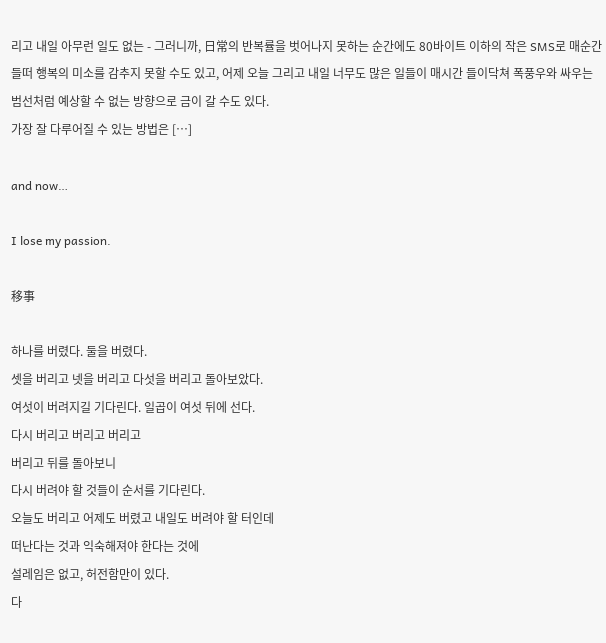리고 내일 아무런 일도 없는 - 그러니까, 日常의 반복률을 벗어나지 못하는 순간에도 80바이트 이하의 작은 SMS로 매순간 들떠 행복의 미소를 감추지 못할 수도 있고, 어제 오늘 그리고 내일 너무도 많은 일들이 매시간 들이닥쳐 폭풍우와 싸우는 범선처럼 예상할 수 없는 방향으로 금이 갈 수도 있다.
가장 잘 다루어질 수 있는 방법은 […]

and now…

I lose my passion.

移事

하나를 버렸다. 둘을 버렸다.
셋을 버리고 넷을 버리고 다섯을 버리고 돌아보았다.
여섯이 버려지길 기다린다. 일곱이 여섯 뒤에 선다.
다시 버리고 버리고 버리고
버리고 뒤를 돌아보니
다시 버려야 할 것들이 순서를 기다린다.
오늘도 버리고 어제도 버렸고 내일도 버려야 할 터인데
떠난다는 것과 익숙해져야 한다는 것에
설레임은 없고, 허전함만이 있다.
다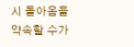시 돌아옴을 약속할 수가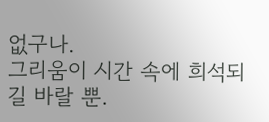없구나.
그리움이 시간 속에 희석되길 바랄 뿐.